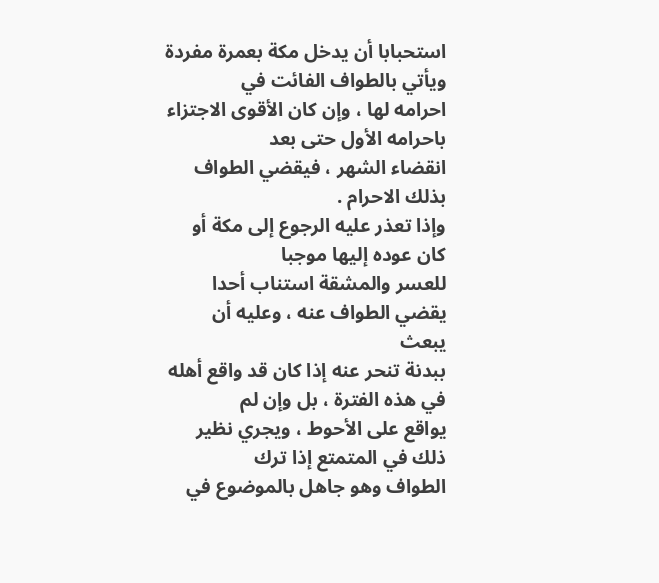استحبابا أن يدخل مكة بعمرة مفردة ويأتي بالطواف الفائت في
احرامه لها ، وإن كان الأقوى الاجتزاء باحرامه الأول حتى بعد
انقضاء الشهر ، فيقضي الطواف بذلك الاحرام .
وإذا تعذر عليه الرجوع إلى مكة أو كان عوده إليها موجبا
للعسر والمشقة استناب أحدا يقضي الطواف عنه ، وعليه أن يبعث
ببدنة تنحر عنه إذا كان قد واقع أهله في هذه الفترة ، بل وإن لم
يواقع على الأحوط ، ويجري نظير ذلك في المتمتع إذا ترك
الطواف وهو جاهل بالموضوع في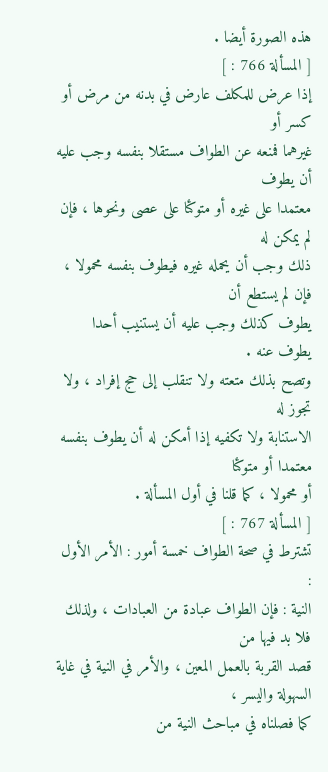هذه الصورة أيضا .
[ المسألة 766 : ]
إذا عرض للمكلف عارض في بدنه من مرض أو كسر أو
غيرهما فمنعه عن الطواف مستقلا بنفسه وجب عليه أن يطوف
معتمدا على غيره أو متوكئا على عصى ونحوها ، فإن لم يمكن له
ذلك وجب أن يحمله غيره فيطوف بنفسه محمولا ، فإن لم يستطع أن
يطوف كذلك وجب عليه أن يستنيب أحدا يطوف عنه .
وتصح بذلك متعته ولا تنقلب إلى حج إفراد ، ولا تجوز له
الاستنابة ولا تكفيه إذا أمكن له أن يطوف بنفسه معتمدا أو متوكئا
أو محمولا ، كما قلنا في أول المسألة .
[ المسألة 767 : ]
تشترط في صحة الطواف خمسة أمور : الأمر الأول :
النية : فإن الطواف عبادة من العبادات ، ولذلك فلا بد فيها من
قصد القربة بالعمل المعين ، والأمر في النية في غاية السهولة واليسر ،
كما فصلناه في مباحث النية من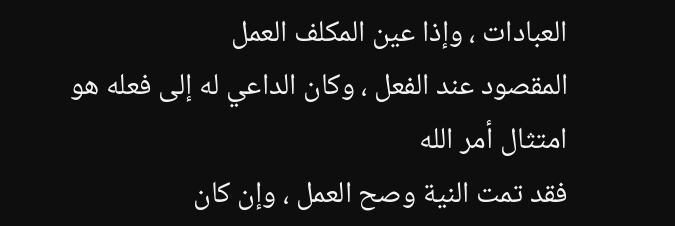العبادات ، وإذا عين المكلف العمل
المقصود عند الفعل ، وكان الداعي له إلى فعله هو امتثال أمر الله
فقد تمت النية وصح العمل ، وإن كان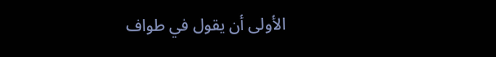الأولى أن يقول في طواف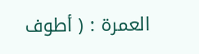العمرة : ( أطوف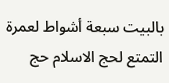بالبيت سبعة أشواط لعمرة التمتع لحج الاسلام حج